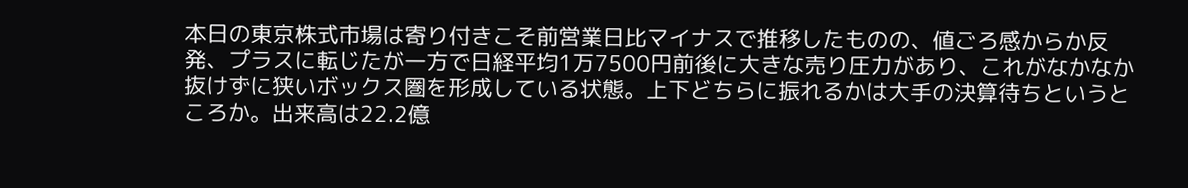本日の東京株式市場は寄り付きこそ前営業日比マイナスで推移したものの、値ごろ感からか反発、プラスに転じたが一方で日経平均1万7500円前後に大きな売り圧力があり、これがなかなか抜けずに狭いボックス圏を形成している状態。上下どちらに振れるかは大手の決算待ちというところか。出来高は22.2億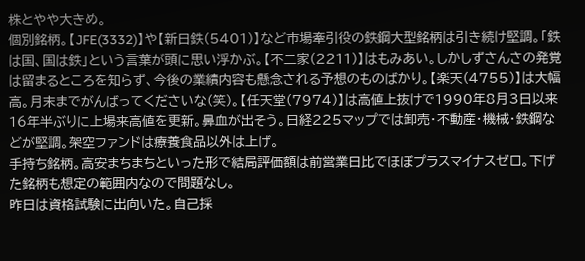株とやや大きめ。
個別銘柄。【JFE(3332)】や【新日鉄(5401)】など市場牽引役の鉄鋼大型銘柄は引き続け堅調。「鉄は国、国は鉄」という言葉が頭に思い浮かぶ。【不二家(2211)】はもみあい。しかしずさんさの発覚は留まるところを知らず、今後の業績内容も懸念される予想のものばかり。【楽天(4755)】は大幅高。月末までがんばってくださいな(笑)。【任天堂(7974)】は高値上抜けで1990年8月3日以来16年半ぶりに上場来高値を更新。鼻血が出そう。日経225マップでは卸売・不動産・機械・鉄鋼などが堅調。架空ファンドは療養食品以外は上げ。
手持ち銘柄。高安まちまちといった形で結局評価額は前営業日比でほぼプラスマイナスゼロ。下げた銘柄も想定の範囲内なので問題なし。
昨日は資格試験に出向いた。自己採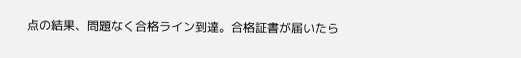点の結果、問題なく合格ライン到達。合格証書が届いたら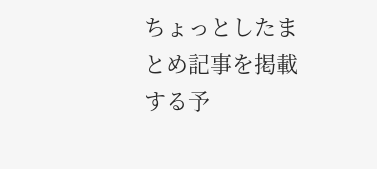ちょっとしたまとめ記事を掲載する予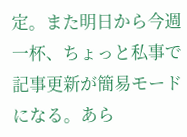定。また明日から今週一杯、ちょっと私事で記事更新が簡易モードになる。あら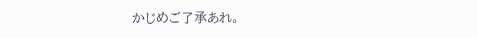かじめご了承あれ。